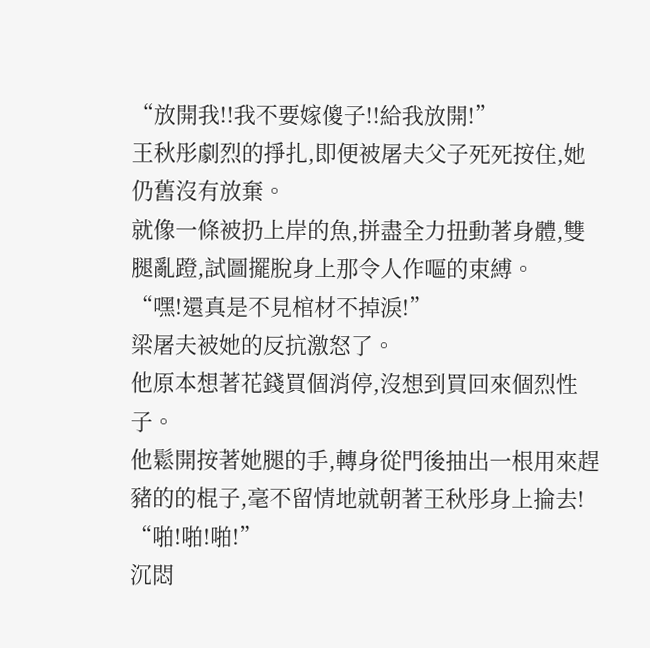“放開我!!我不要嫁傻子!!給我放開!”
王秋彤劇烈的掙扎,即便被屠夫父子死死按住,她仍舊沒有放棄。
就像一條被扔上岸的魚,拼盡全力扭動著身體,雙腿亂蹬,試圖擺脫身上那令人作嘔的束縛。
“嘿!還真是不見棺材不掉淚!”
梁屠夫被她的反抗激怒了。
他原本想著花錢買個消停,沒想到買回來個烈性子。
他鬆開按著她腿的手,轉身從門後抽出一根用來趕豬的的棍子,毫不留情地就朝著王秋彤身上掄去!
“啪!啪!啪!”
沉悶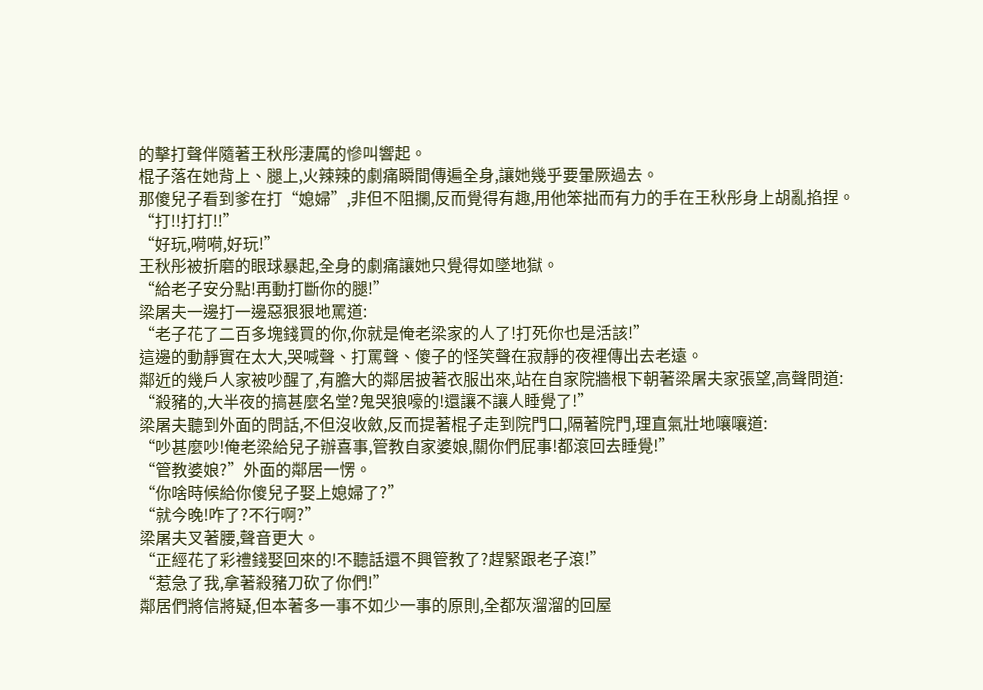的擊打聲伴隨著王秋彤淒厲的慘叫響起。
棍子落在她背上、腿上,火辣辣的劇痛瞬間傳遍全身,讓她幾乎要暈厥過去。
那傻兒子看到爹在打“媳婦”,非但不阻攔,反而覺得有趣,用他笨拙而有力的手在王秋彤身上胡亂掐捏。
“打!!打打!!”
“好玩,嗬嗬,好玩!”
王秋彤被折磨的眼球暴起,全身的劇痛讓她只覺得如墜地獄。
“給老子安分點!再動打斷你的腿!”
梁屠夫一邊打一邊惡狠狠地罵道:
“老子花了二百多塊錢買的你,你就是俺老梁家的人了!打死你也是活該!”
這邊的動靜實在太大,哭喊聲、打罵聲、傻子的怪笑聲在寂靜的夜裡傳出去老遠。
鄰近的幾戶人家被吵醒了,有膽大的鄰居披著衣服出來,站在自家院牆根下朝著梁屠夫家張望,高聲問道:
“殺豬的,大半夜的搞甚麼名堂?鬼哭狼嚎的!還讓不讓人睡覺了!”
梁屠夫聽到外面的問話,不但沒收斂,反而提著棍子走到院門口,隔著院門,理直氣壯地嚷嚷道:
“吵甚麼吵!俺老梁給兒子辦喜事,管教自家婆娘,關你們屁事!都滾回去睡覺!”
“管教婆娘?”外面的鄰居一愣。
“你啥時候給你傻兒子娶上媳婦了?”
“就今晚!咋了?不行啊?”
梁屠夫叉著腰,聲音更大。
“正經花了彩禮錢娶回來的!不聽話還不興管教了?趕緊跟老子滾!”
“惹急了我,拿著殺豬刀砍了你們!”
鄰居們將信將疑,但本著多一事不如少一事的原則,全都灰溜溜的回屋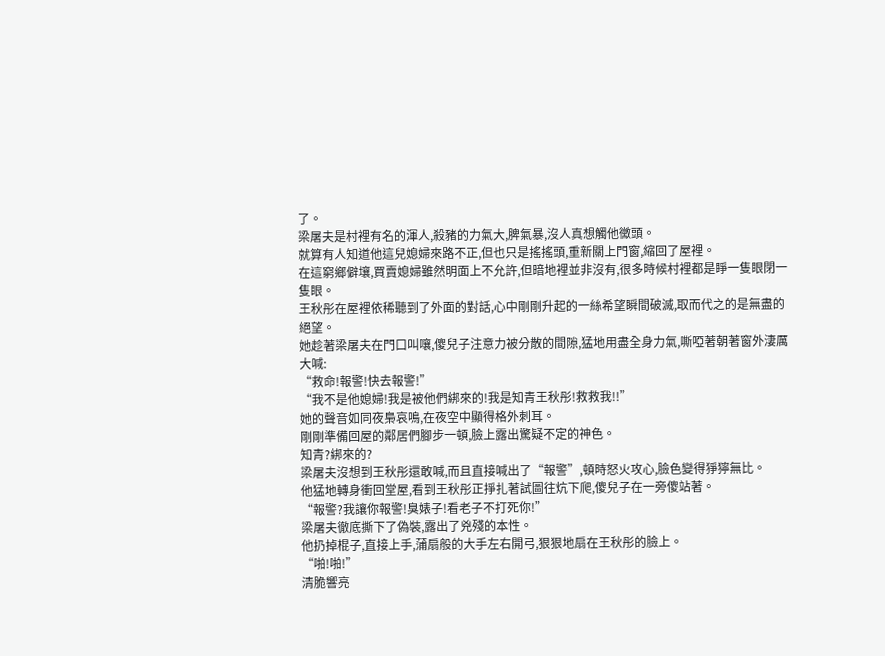了。
梁屠夫是村裡有名的渾人,殺豬的力氣大,脾氣暴,沒人真想觸他黴頭。
就算有人知道他這兒媳婦來路不正,但也只是搖搖頭,重新關上門窗,縮回了屋裡。
在這窮鄉僻壤,買賣媳婦雖然明面上不允許,但暗地裡並非沒有,很多時候村裡都是睜一隻眼閉一隻眼。
王秋彤在屋裡依稀聽到了外面的對話,心中剛剛升起的一絲希望瞬間破滅,取而代之的是無盡的絕望。
她趁著梁屠夫在門口叫嚷,傻兒子注意力被分散的間隙,猛地用盡全身力氣,嘶啞著朝著窗外淒厲大喊:
“救命!報警!快去報警!”
“我不是他媳婦!我是被他們綁來的!我是知青王秋彤!救救我!!”
她的聲音如同夜梟哀鳴,在夜空中顯得格外刺耳。
剛剛準備回屋的鄰居們腳步一頓,臉上露出驚疑不定的神色。
知青?綁來的?
梁屠夫沒想到王秋彤還敢喊,而且直接喊出了“報警”,頓時怒火攻心,臉色變得猙獰無比。
他猛地轉身衝回堂屋,看到王秋彤正掙扎著試圖往炕下爬,傻兒子在一旁傻站著。
“報警?我讓你報警!臭婊子!看老子不打死你!”
梁屠夫徹底撕下了偽裝,露出了兇殘的本性。
他扔掉棍子,直接上手,蒲扇般的大手左右開弓,狠狠地扇在王秋彤的臉上。
“啪!啪!”
清脆響亮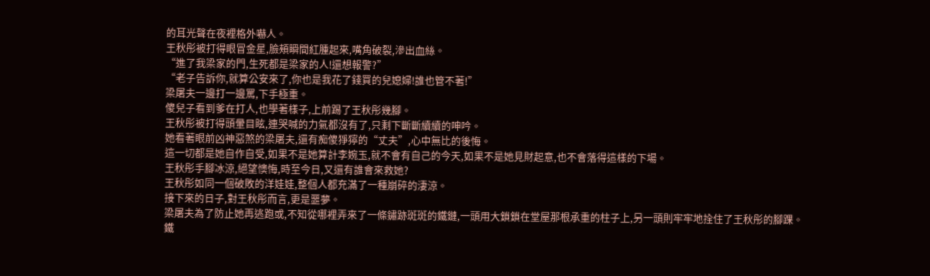的耳光聲在夜裡格外嚇人。
王秋彤被打得眼冒金星,臉頰瞬間紅腫起來,嘴角破裂,滲出血絲。
“進了我梁家的門,生死都是梁家的人!還想報警?”
“老子告訴你,就算公安來了,你也是我花了錢買的兒媳婦!誰也管不著!”
梁屠夫一邊打一邊罵,下手極重。
傻兒子看到爹在打人,也學著樣子,上前踢了王秋彤幾腳。
王秋彤被打得頭暈目眩,連哭喊的力氣都沒有了,只剩下斷斷續續的呻吟。
她看著眼前凶神惡煞的梁屠夫,還有痴傻猙獰的“丈夫”,心中無比的後悔。
這一切都是她自作自受,如果不是她算計李婉玉,就不會有自己的今天,如果不是她見財起意,也不會落得這樣的下場。
王秋彤手腳冰涼,絕望懊悔,時至今日,又還有誰會來救她?
王秋彤如同一個破敗的洋娃娃,整個人都充滿了一種崩碎的淒涼。
接下來的日子,對王秋彤而言,更是噩夢。
梁屠夫為了防止她再逃跑或,不知從哪裡弄來了一條鏽跡斑斑的鐵鏈,一頭用大鎖鎖在堂屋那根承重的柱子上,另一頭則牢牢地拴住了王秋彤的腳踝。
鐵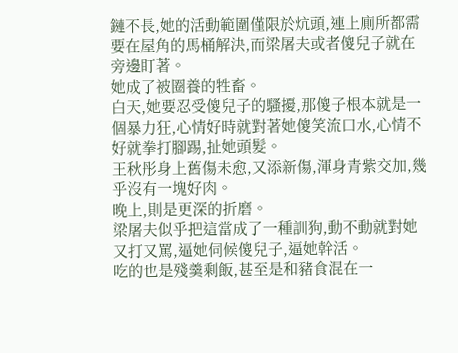鏈不長,她的活動範圍僅限於炕頭,連上廁所都需要在屋角的馬桶解決,而梁屠夫或者傻兒子就在旁邊盯著。
她成了被圈養的牲畜。
白天,她要忍受傻兒子的騷擾,那傻子根本就是一個暴力狂,心情好時就對著她傻笑流口水,心情不好就拳打腳踢,扯她頭髮。
王秋彤身上舊傷未愈,又添新傷,渾身青紫交加,幾乎沒有一塊好肉。
晚上,則是更深的折磨。
梁屠夫似乎把這當成了一種訓狗,動不動就對她又打又罵,逼她伺候傻兒子,逼她幹活。
吃的也是殘羹剩飯,甚至是和豬食混在一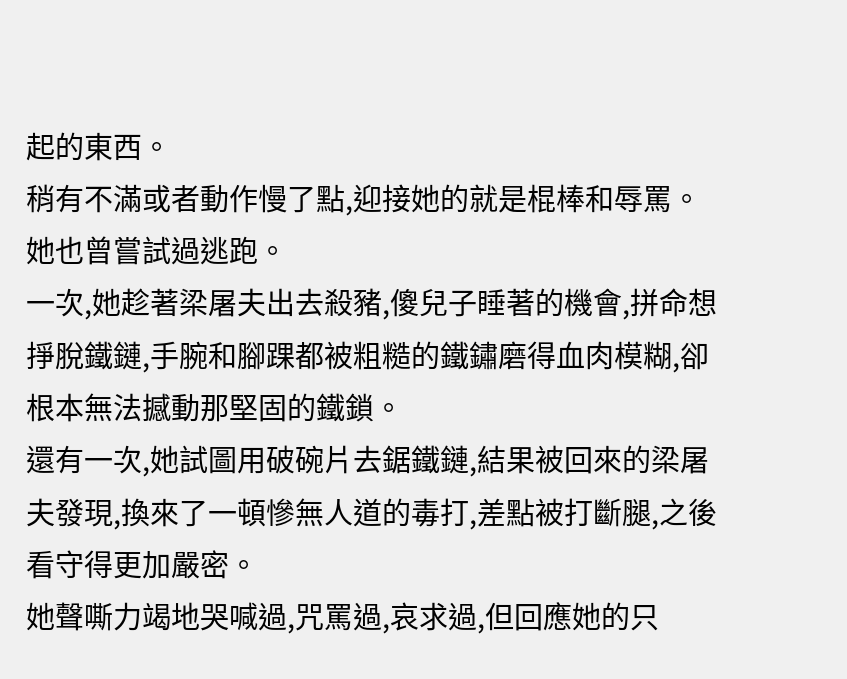起的東西。
稍有不滿或者動作慢了點,迎接她的就是棍棒和辱罵。
她也曾嘗試過逃跑。
一次,她趁著梁屠夫出去殺豬,傻兒子睡著的機會,拼命想掙脫鐵鏈,手腕和腳踝都被粗糙的鐵鏽磨得血肉模糊,卻根本無法撼動那堅固的鐵鎖。
還有一次,她試圖用破碗片去鋸鐵鏈,結果被回來的梁屠夫發現,換來了一頓慘無人道的毒打,差點被打斷腿,之後看守得更加嚴密。
她聲嘶力竭地哭喊過,咒罵過,哀求過,但回應她的只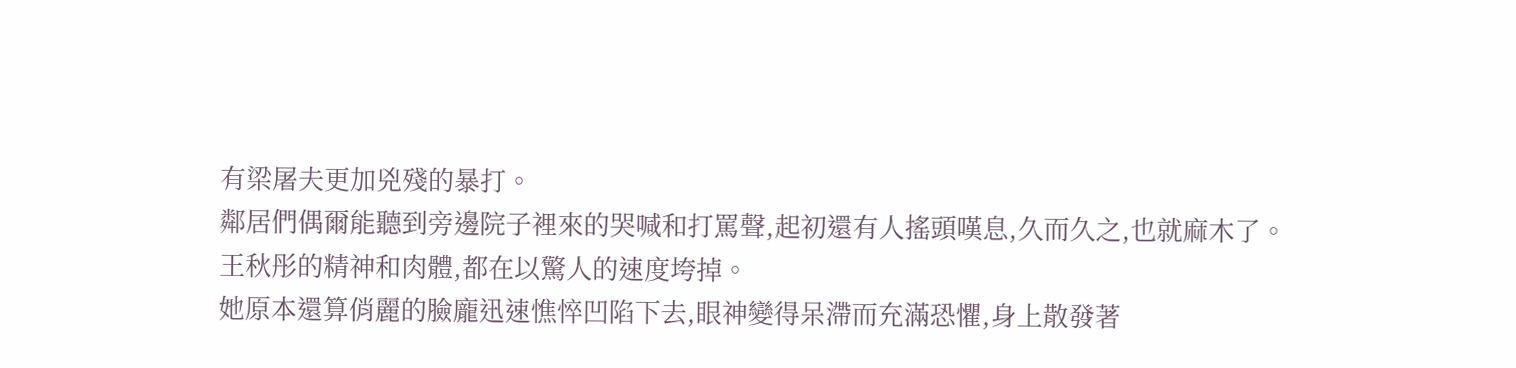有梁屠夫更加兇殘的暴打。
鄰居們偶爾能聽到旁邊院子裡來的哭喊和打罵聲,起初還有人搖頭嘆息,久而久之,也就麻木了。
王秋彤的精神和肉體,都在以驚人的速度垮掉。
她原本還算俏麗的臉龐迅速憔悴凹陷下去,眼神變得呆滯而充滿恐懼,身上散發著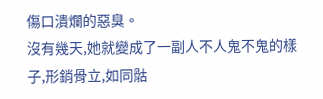傷口潰爛的惡臭。
沒有幾天,她就變成了一副人不人鬼不鬼的樣子,形銷骨立,如同骷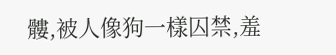髏,被人像狗一樣囚禁,羞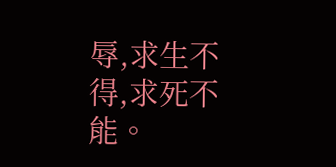辱,求生不得,求死不能。